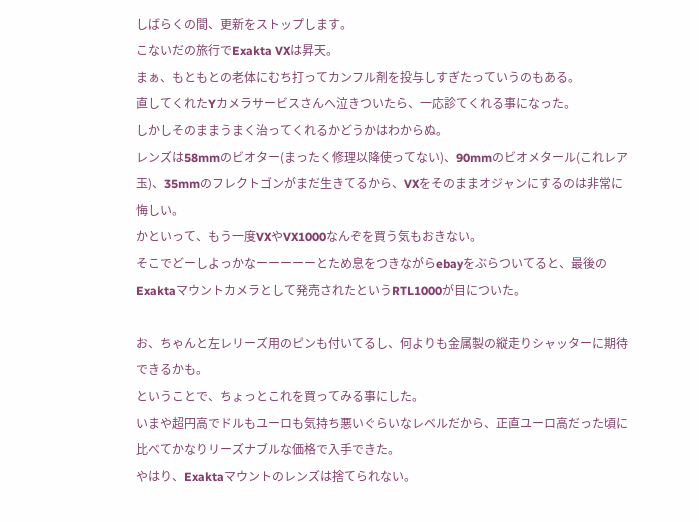しばらくの間、更新をストップします。
こないだの旅行でExakta VXは昇天。
まぁ、もともとの老体にむち打ってカンフル剤を投与しすぎたっていうのもある。
直してくれたYカメラサービスさんへ泣きついたら、一応診てくれる事になった。
しかしそのままうまく治ってくれるかどうかはわからぬ。
レンズは58mmのビオター(まったく修理以降使ってない)、90mmのビオメタール(これレア玉)、35mmのフレクトゴンがまだ生きてるから、VXをそのままオジャンにするのは非常に悔しい。
かといって、もう一度VXやVX1000なんぞを買う気もおきない。
そこでどーしよっかなーーーーーとため息をつきながらebayをぶらついてると、最後のExaktaマウントカメラとして発売されたというRTL1000が目についた。

お、ちゃんと左レリーズ用のピンも付いてるし、何よりも金属製の縦走りシャッターに期待できるかも。
ということで、ちょっとこれを買ってみる事にした。
いまや超円高でドルもユーロも気持ち悪いぐらいなレベルだから、正直ユーロ高だった頃に比べてかなりリーズナブルな価格で入手できた。
やはり、Exaktaマウントのレンズは捨てられない。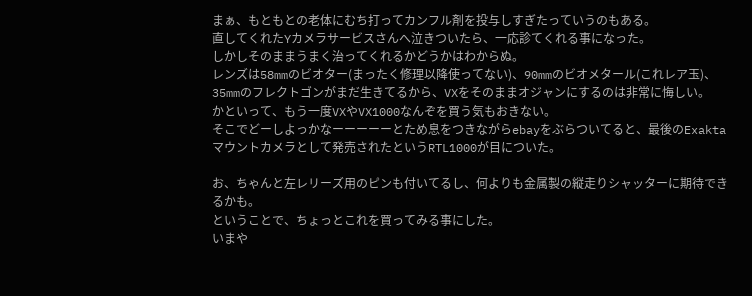まぁ、もともとの老体にむち打ってカンフル剤を投与しすぎたっていうのもある。
直してくれたYカメラサービスさんへ泣きついたら、一応診てくれる事になった。
しかしそのままうまく治ってくれるかどうかはわからぬ。
レンズは58mmのビオター(まったく修理以降使ってない)、90mmのビオメタール(これレア玉)、35mmのフレクトゴンがまだ生きてるから、VXをそのままオジャンにするのは非常に悔しい。
かといって、もう一度VXやVX1000なんぞを買う気もおきない。
そこでどーしよっかなーーーーーとため息をつきながらebayをぶらついてると、最後のExaktaマウントカメラとして発売されたというRTL1000が目についた。

お、ちゃんと左レリーズ用のピンも付いてるし、何よりも金属製の縦走りシャッターに期待できるかも。
ということで、ちょっとこれを買ってみる事にした。
いまや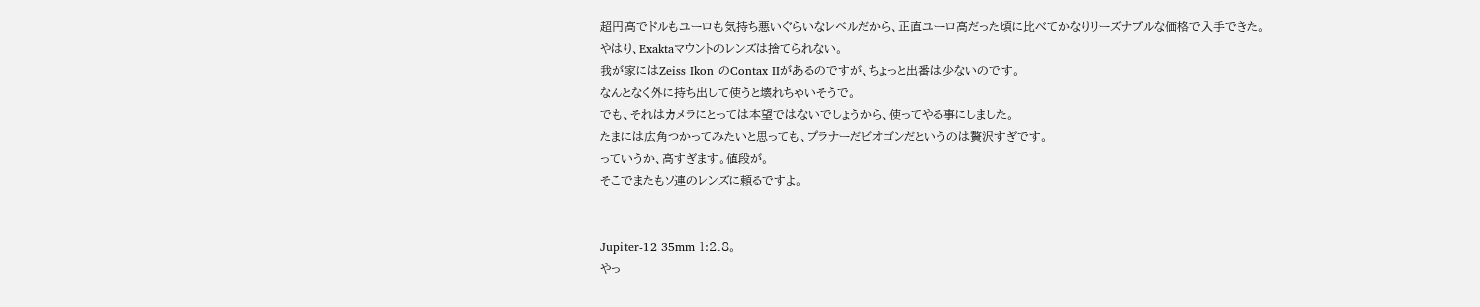超円高でドルもユーロも気持ち悪いぐらいなレベルだから、正直ユーロ高だった頃に比べてかなりリーズナブルな価格で入手できた。
やはり、Exaktaマウントのレンズは捨てられない。
我が家にはZeiss Ikon のContax IIがあるのですが、ちょっと出番は少ないのです。
なんとなく外に持ち出して使うと壊れちゃいそうで。
でも、それはカメラにとっては本望ではないでしょうから、使ってやる事にしました。
たまには広角つかってみたいと思っても、プラナーだビオゴンだというのは贅沢すぎです。
っていうか、高すぎます。値段が。
そこでまたもソ連のレンズに頼るですよ。


Jupiter-12 35mm 1:2.8。
やっ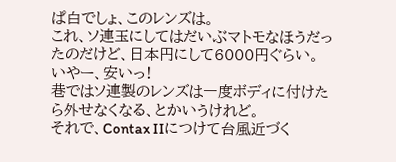ぱ白でしょ、このレンズは。
これ、ソ連玉にしてはだいぶマトモなほうだったのだけど、日本円にして6000円ぐらい。
いやー、安いっ!
巷ではソ連製のレンズは一度ボディに付けたら外せなくなる、とかいうけれど。
それで、Contax IIにつけて台風近づく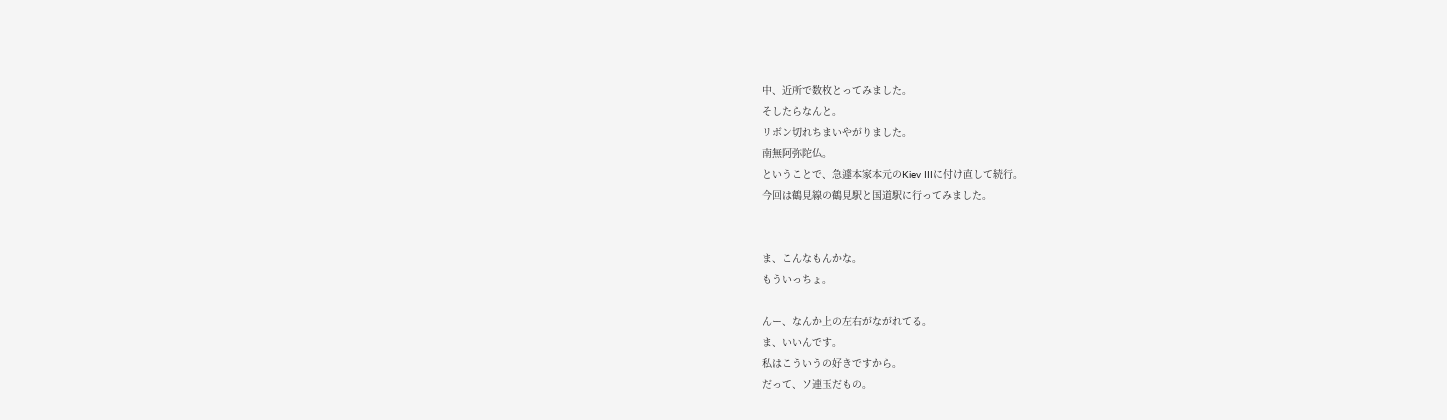中、近所で数枚とってみました。
そしたらなんと。
リボン切れちまいやがりました。
南無阿弥陀仏。
ということで、急遽本家本元のKiev IIIに付け直して続行。
今回は鶴見線の鶴見駅と国道駅に行ってみました。


ま、こんなもんかな。
もういっちょ。

んー、なんか上の左右がながれてる。
ま、いいんです。
私はこういうの好きですから。
だって、ソ連玉だもの。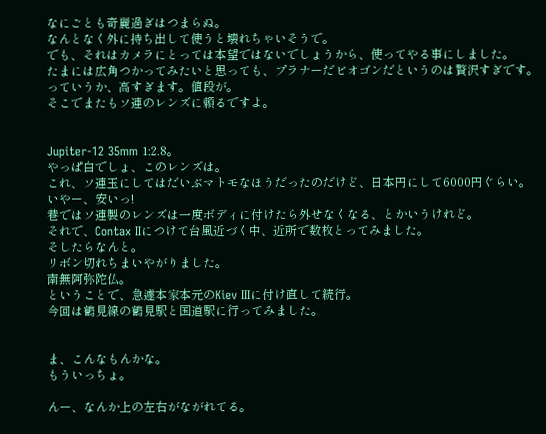なにごとも奇麗過ぎはつまらぬ。
なんとなく外に持ち出して使うと壊れちゃいそうで。
でも、それはカメラにとっては本望ではないでしょうから、使ってやる事にしました。
たまには広角つかってみたいと思っても、プラナーだビオゴンだというのは贅沢すぎです。
っていうか、高すぎます。値段が。
そこでまたもソ連のレンズに頼るですよ。


Jupiter-12 35mm 1:2.8。
やっぱ白でしょ、このレンズは。
これ、ソ連玉にしてはだいぶマトモなほうだったのだけど、日本円にして6000円ぐらい。
いやー、安いっ!
巷ではソ連製のレンズは一度ボディに付けたら外せなくなる、とかいうけれど。
それで、Contax IIにつけて台風近づく中、近所で数枚とってみました。
そしたらなんと。
リボン切れちまいやがりました。
南無阿弥陀仏。
ということで、急遽本家本元のKiev IIIに付け直して続行。
今回は鶴見線の鶴見駅と国道駅に行ってみました。


ま、こんなもんかな。
もういっちょ。

んー、なんか上の左右がながれてる。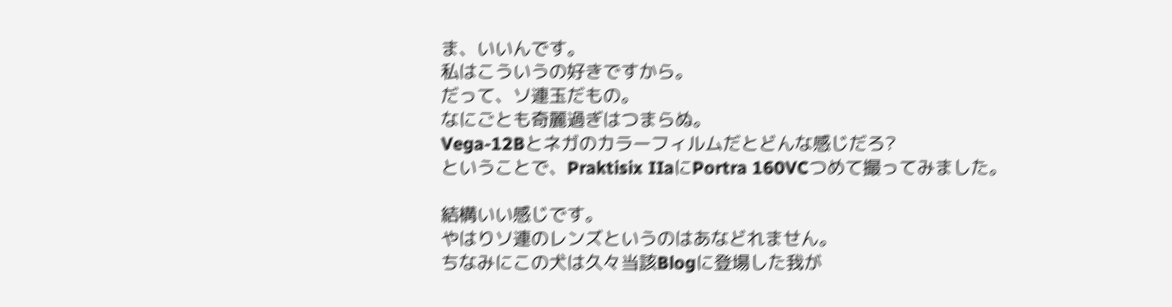ま、いいんです。
私はこういうの好きですから。
だって、ソ連玉だもの。
なにごとも奇麗過ぎはつまらぬ。
Vega-12Bとネガのカラーフィルムだとどんな感じだろ?
ということで、Praktisix IIaにPortra 160VCつめて撮ってみました。

結構いい感じです。
やはりソ連のレンズというのはあなどれません。
ちなみにこの犬は久々当該Blogに登場した我が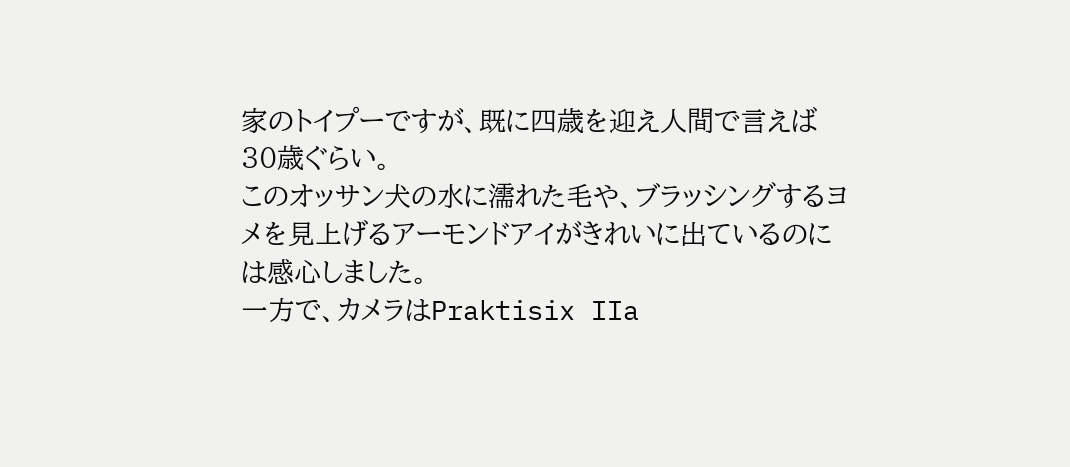家のトイプーですが、既に四歳を迎え人間で言えば30歳ぐらい。
このオッサン犬の水に濡れた毛や、ブラッシングするヨメを見上げるアーモンドアイがきれいに出ているのには感心しました。
一方で、カメラはPraktisix IIa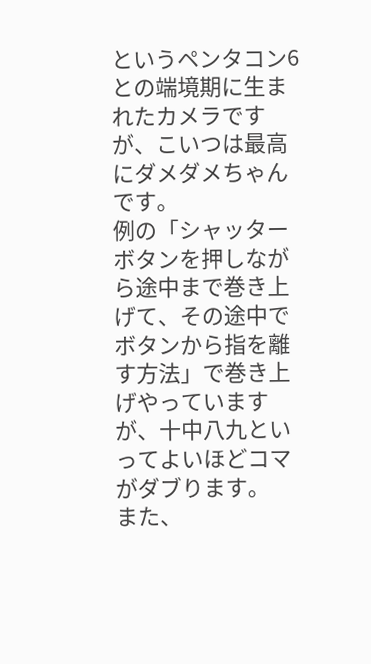というペンタコン6との端境期に生まれたカメラですが、こいつは最高にダメダメちゃんです。
例の「シャッターボタンを押しながら途中まで巻き上げて、その途中でボタンから指を離す方法」で巻き上げやっていますが、十中八九といってよいほどコマがダブります。
また、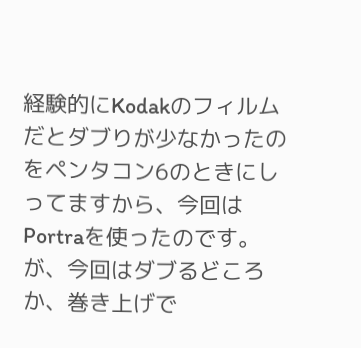経験的にKodakのフィルムだとダブりが少なかったのをペンタコン6のときにしってますから、今回はPortraを使ったのです。
が、今回はダブるどころか、巻き上げで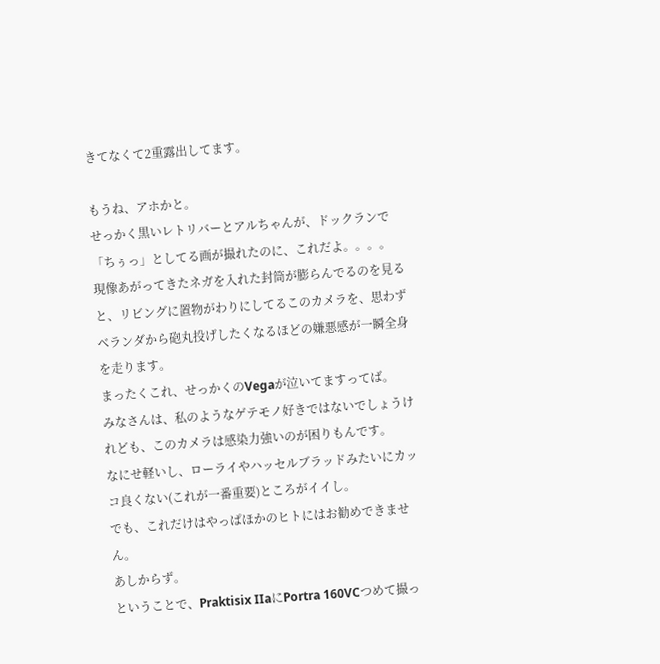きてなくて2重露出してます。

もうね、アホかと。
せっかく黒いレトリバーとアルちゃんが、ドックランで「ちぅっ」としてる画が撮れたのに、これだよ。。。。
現像あがってきたネガを入れた封筒が膨らんでるのを見ると、リビングに置物がわりにしてるこのカメラを、思わずベランダから砲丸投げしたくなるほどの嫌悪感が一瞬全身を走ります。
まったくこれ、せっかくのVegaが泣いてますってば。
みなさんは、私のようなゲテモノ好きではないでしょうけれども、このカメラは感染力強いのが困りもんです。
なにせ軽いし、ローライやハッセルブラッドみたいにカッコ良くない(これが一番重要)ところがイイし。
でも、これだけはやっぱほかのヒトにはお勧めできません。
あしからず。
ということで、Praktisix IIaにPortra 160VCつめて撮っ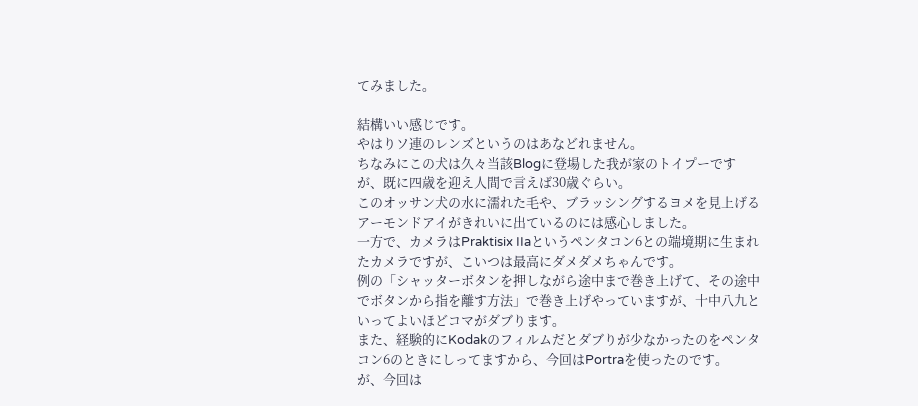てみました。

結構いい感じです。
やはりソ連のレンズというのはあなどれません。
ちなみにこの犬は久々当該Blogに登場した我が家のトイプーですが、既に四歳を迎え人間で言えば30歳ぐらい。
このオッサン犬の水に濡れた毛や、ブラッシングするヨメを見上げるアーモンドアイがきれいに出ているのには感心しました。
一方で、カメラはPraktisix IIaというペンタコン6との端境期に生まれたカメラですが、こいつは最高にダメダメちゃんです。
例の「シャッターボタンを押しながら途中まで巻き上げて、その途中でボタンから指を離す方法」で巻き上げやっていますが、十中八九といってよいほどコマがダブります。
また、経験的にKodakのフィルムだとダブりが少なかったのをペンタコン6のときにしってますから、今回はPortraを使ったのです。
が、今回は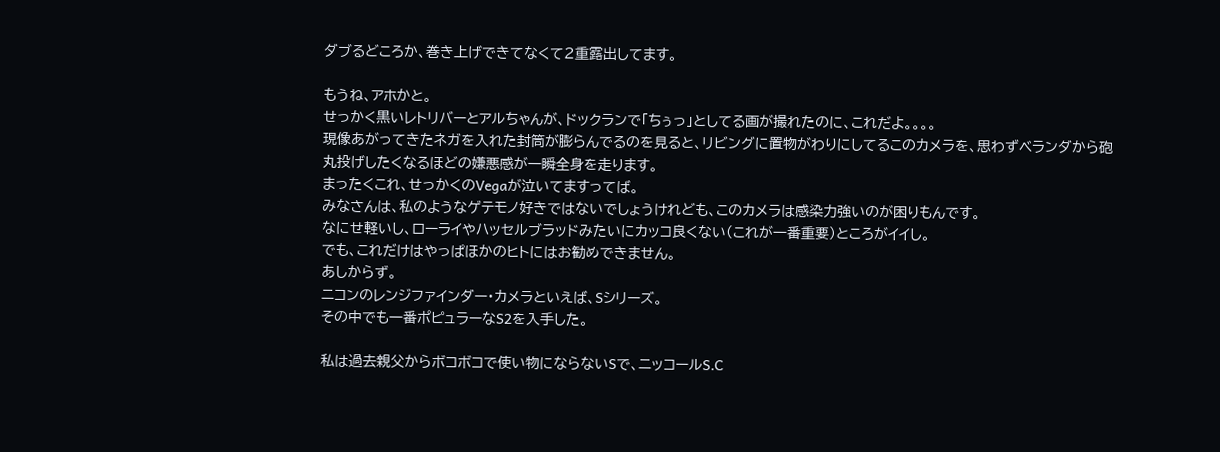ダブるどころか、巻き上げできてなくて2重露出してます。

もうね、アホかと。
せっかく黒いレトリバーとアルちゃんが、ドックランで「ちぅっ」としてる画が撮れたのに、これだよ。。。。
現像あがってきたネガを入れた封筒が膨らんでるのを見ると、リビングに置物がわりにしてるこのカメラを、思わずベランダから砲丸投げしたくなるほどの嫌悪感が一瞬全身を走ります。
まったくこれ、せっかくのVegaが泣いてますってば。
みなさんは、私のようなゲテモノ好きではないでしょうけれども、このカメラは感染力強いのが困りもんです。
なにせ軽いし、ローライやハッセルブラッドみたいにカッコ良くない(これが一番重要)ところがイイし。
でも、これだけはやっぱほかのヒトにはお勧めできません。
あしからず。
ニコンのレンジファインダー・カメラといえば、Sシリーズ。
その中でも一番ポピュラーなS2を入手した。

私は過去親父からボコボコで使い物にならないSで、ニッコールS.C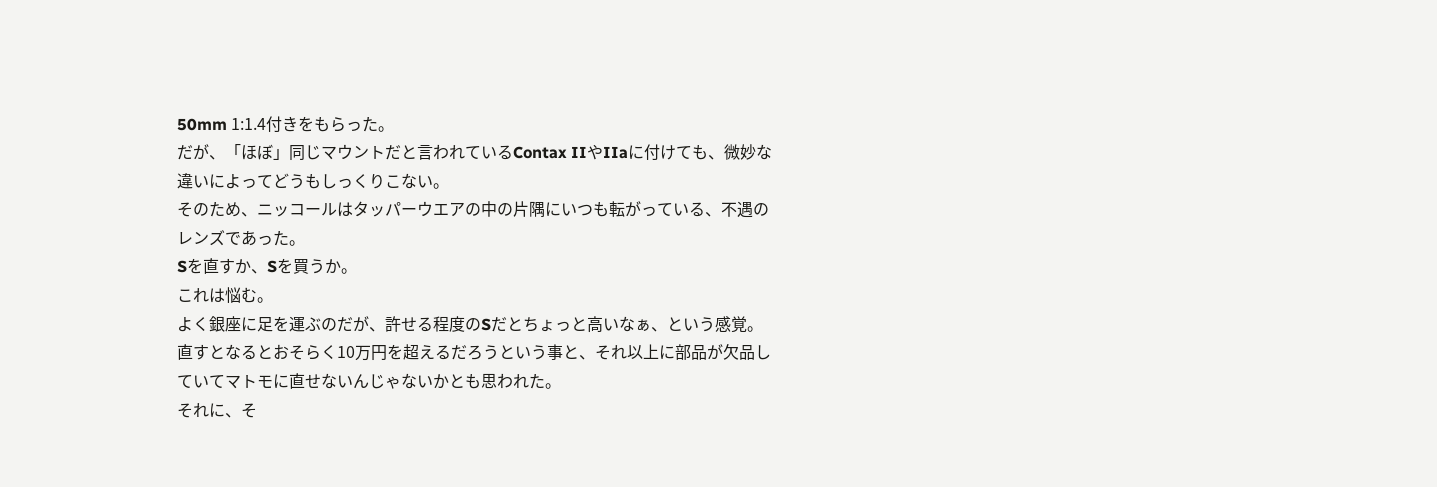50mm 1:1.4付きをもらった。
だが、「ほぼ」同じマウントだと言われているContax IIやIIaに付けても、微妙な違いによってどうもしっくりこない。
そのため、ニッコールはタッパーウエアの中の片隅にいつも転がっている、不遇のレンズであった。
Sを直すか、Sを買うか。
これは悩む。
よく銀座に足を運ぶのだが、許せる程度のSだとちょっと高いなぁ、という感覚。
直すとなるとおそらく10万円を超えるだろうという事と、それ以上に部品が欠品していてマトモに直せないんじゃないかとも思われた。
それに、そ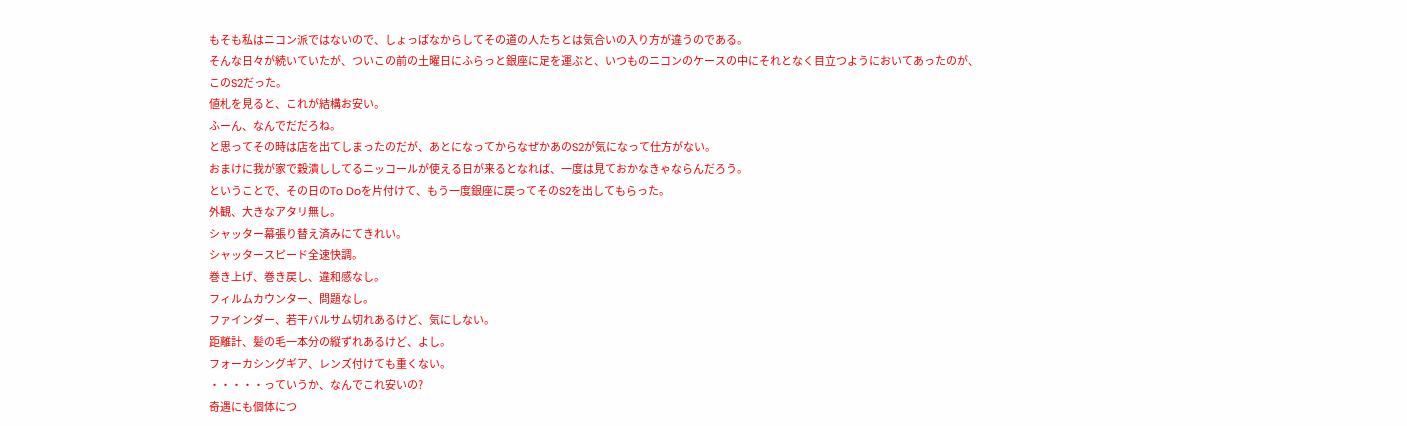もそも私はニコン派ではないので、しょっぱなからしてその道の人たちとは気合いの入り方が違うのである。
そんな日々が続いていたが、ついこの前の土曜日にふらっと銀座に足を運ぶと、いつものニコンのケースの中にそれとなく目立つようにおいてあったのが、このS2だった。
値札を見ると、これが結構お安い。
ふーん、なんでだだろね。
と思ってその時は店を出てしまったのだが、あとになってからなぜかあのS2が気になって仕方がない。
おまけに我が家で穀潰ししてるニッコールが使える日が来るとなれば、一度は見ておかなきゃならんだろう。
ということで、その日のTo Doを片付けて、もう一度銀座に戻ってそのS2を出してもらった。
外観、大きなアタリ無し。
シャッター幕張り替え済みにてきれい。
シャッタースピード全速快調。
巻き上げ、巻き戻し、違和感なし。
フィルムカウンター、問題なし。
ファインダー、若干バルサム切れあるけど、気にしない。
距離計、髪の毛一本分の縦ずれあるけど、よし。
フォーカシングギア、レンズ付けても重くない。
・・・・・っていうか、なんでこれ安いの?
奇遇にも個体につ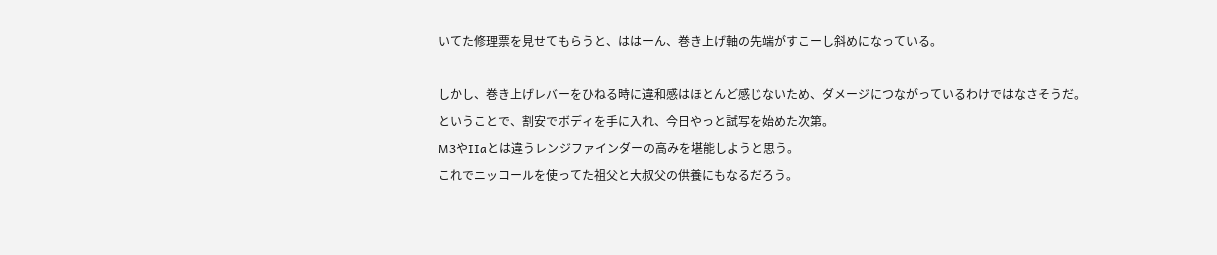いてた修理票を見せてもらうと、ははーん、巻き上げ軸の先端がすこーし斜めになっている。

しかし、巻き上げレバーをひねる時に違和感はほとんど感じないため、ダメージにつながっているわけではなさそうだ。
ということで、割安でボディを手に入れ、今日やっと試写を始めた次第。
M3やIIaとは違うレンジファインダーの高みを堪能しようと思う。
これでニッコールを使ってた祖父と大叔父の供養にもなるだろう。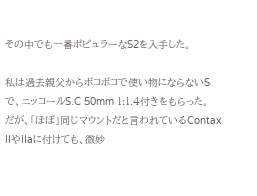その中でも一番ポピュラーなS2を入手した。

私は過去親父からボコボコで使い物にならないSで、ニッコールS.C 50mm 1:1.4付きをもらった。
だが、「ほぼ」同じマウントだと言われているContax IIやIIaに付けても、微妙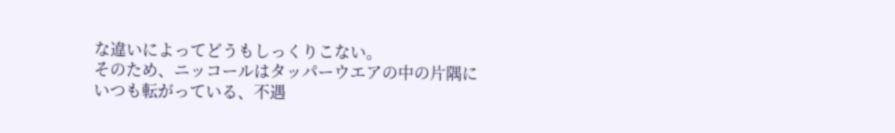な違いによってどうもしっくりこない。
そのため、ニッコールはタッパーウエアの中の片隅にいつも転がっている、不遇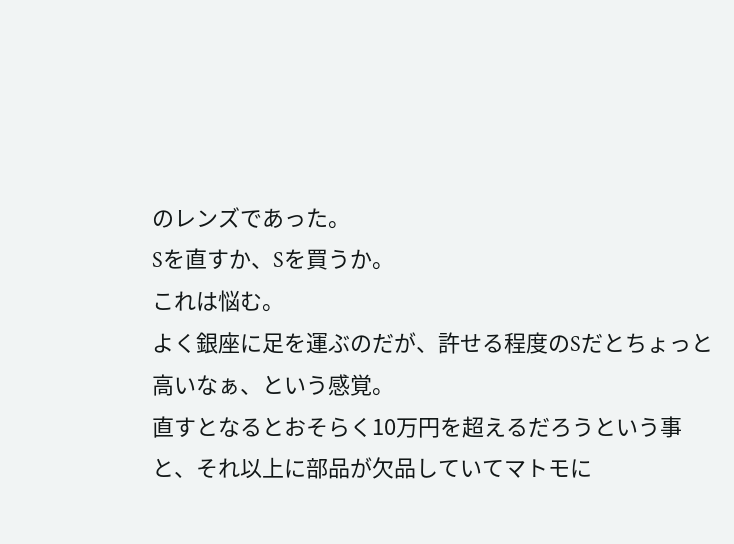のレンズであった。
Sを直すか、Sを買うか。
これは悩む。
よく銀座に足を運ぶのだが、許せる程度のSだとちょっと高いなぁ、という感覚。
直すとなるとおそらく10万円を超えるだろうという事と、それ以上に部品が欠品していてマトモに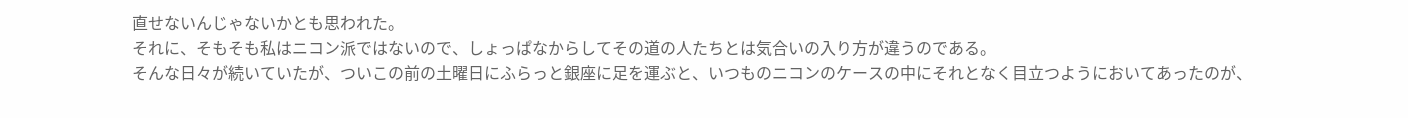直せないんじゃないかとも思われた。
それに、そもそも私はニコン派ではないので、しょっぱなからしてその道の人たちとは気合いの入り方が違うのである。
そんな日々が続いていたが、ついこの前の土曜日にふらっと銀座に足を運ぶと、いつものニコンのケースの中にそれとなく目立つようにおいてあったのが、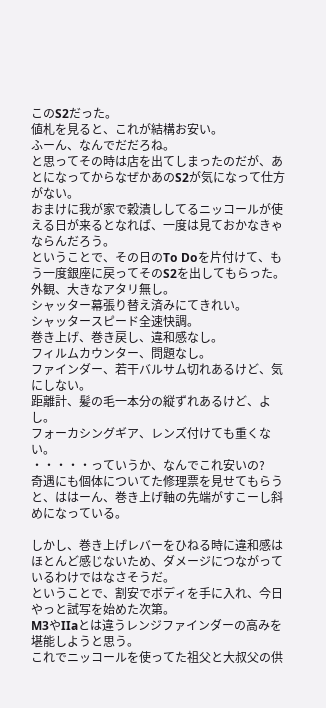このS2だった。
値札を見ると、これが結構お安い。
ふーん、なんでだだろね。
と思ってその時は店を出てしまったのだが、あとになってからなぜかあのS2が気になって仕方がない。
おまけに我が家で穀潰ししてるニッコールが使える日が来るとなれば、一度は見ておかなきゃならんだろう。
ということで、その日のTo Doを片付けて、もう一度銀座に戻ってそのS2を出してもらった。
外観、大きなアタリ無し。
シャッター幕張り替え済みにてきれい。
シャッタースピード全速快調。
巻き上げ、巻き戻し、違和感なし。
フィルムカウンター、問題なし。
ファインダー、若干バルサム切れあるけど、気にしない。
距離計、髪の毛一本分の縦ずれあるけど、よし。
フォーカシングギア、レンズ付けても重くない。
・・・・・っていうか、なんでこれ安いの?
奇遇にも個体についてた修理票を見せてもらうと、ははーん、巻き上げ軸の先端がすこーし斜めになっている。

しかし、巻き上げレバーをひねる時に違和感はほとんど感じないため、ダメージにつながっているわけではなさそうだ。
ということで、割安でボディを手に入れ、今日やっと試写を始めた次第。
M3やIIaとは違うレンジファインダーの高みを堪能しようと思う。
これでニッコールを使ってた祖父と大叔父の供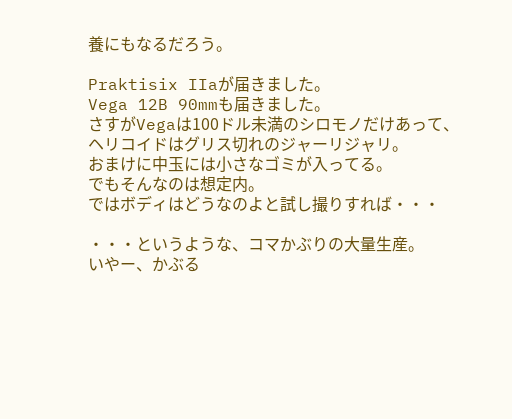養にもなるだろう。

Praktisix IIaが届きました。
Vega 12B 90mmも届きました。
さすがVegaは100ドル未満のシロモノだけあって、
ヘリコイドはグリス切れのジャーリジャリ。
おまけに中玉には小さなゴミが入ってる。
でもそんなのは想定内。
ではボディはどうなのよと試し撮りすれば・・・

・・・というような、コマかぶりの大量生産。
いやー、かぶる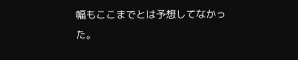幅もここまでとは予想してなかった。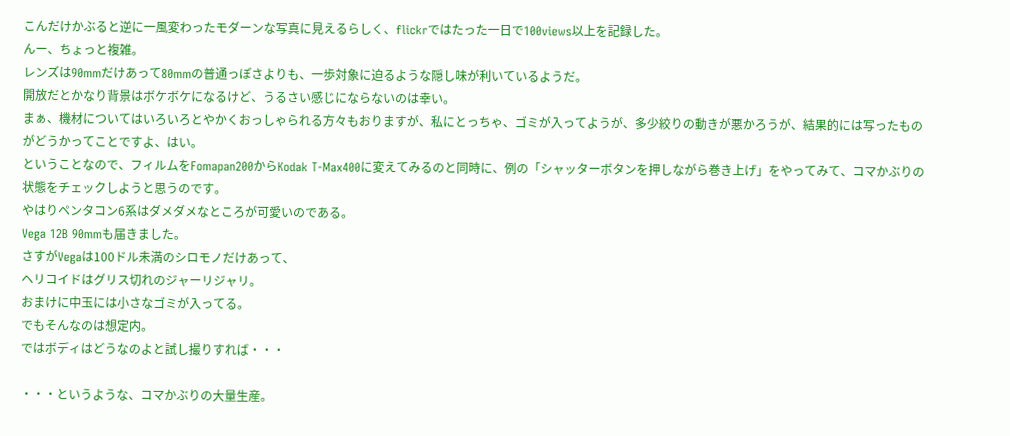こんだけかぶると逆に一風変わったモダーンな写真に見えるらしく、flickrではたった一日で100views以上を記録した。
んー、ちょっと複雑。
レンズは90mmだけあって80mmの普通っぽさよりも、一歩対象に迫るような隠し味が利いているようだ。
開放だとかなり背景はボケボケになるけど、うるさい感じにならないのは幸い。
まぁ、機材についてはいろいろとやかくおっしゃられる方々もおりますが、私にとっちゃ、ゴミが入ってようが、多少絞りの動きが悪かろうが、結果的には写ったものがどうかってことですよ、はい。
ということなので、フィルムをFomapan200からKodak T-Max400に変えてみるのと同時に、例の「シャッターボタンを押しながら巻き上げ」をやってみて、コマかぶりの状態をチェックしようと思うのです。
やはりペンタコン6系はダメダメなところが可愛いのである。
Vega 12B 90mmも届きました。
さすがVegaは100ドル未満のシロモノだけあって、
ヘリコイドはグリス切れのジャーリジャリ。
おまけに中玉には小さなゴミが入ってる。
でもそんなのは想定内。
ではボディはどうなのよと試し撮りすれば・・・

・・・というような、コマかぶりの大量生産。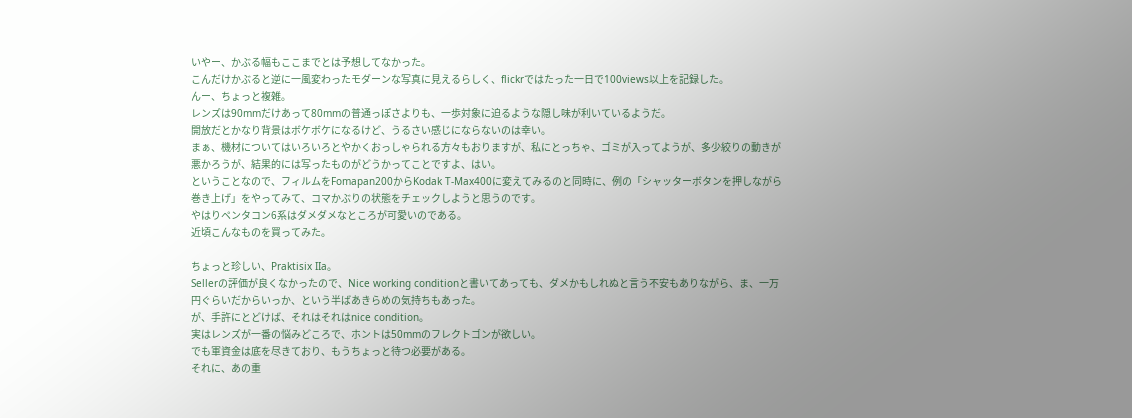いやー、かぶる幅もここまでとは予想してなかった。
こんだけかぶると逆に一風変わったモダーンな写真に見えるらしく、flickrではたった一日で100views以上を記録した。
んー、ちょっと複雑。
レンズは90mmだけあって80mmの普通っぽさよりも、一歩対象に迫るような隠し味が利いているようだ。
開放だとかなり背景はボケボケになるけど、うるさい感じにならないのは幸い。
まぁ、機材についてはいろいろとやかくおっしゃられる方々もおりますが、私にとっちゃ、ゴミが入ってようが、多少絞りの動きが悪かろうが、結果的には写ったものがどうかってことですよ、はい。
ということなので、フィルムをFomapan200からKodak T-Max400に変えてみるのと同時に、例の「シャッターボタンを押しながら巻き上げ」をやってみて、コマかぶりの状態をチェックしようと思うのです。
やはりペンタコン6系はダメダメなところが可愛いのである。
近頃こんなものを買ってみた。

ちょっと珍しい、Praktisix IIa。
Sellerの評価が良くなかったので、Nice working conditionと書いてあっても、ダメかもしれぬと言う不安もありながら、ま、一万円ぐらいだからいっか、という半ばあきらめの気持ちもあった。
が、手許にとどけば、それはそれはnice condition。
実はレンズが一番の悩みどころで、ホントは50mmのフレクトゴンが欲しい。
でも軍資金は底を尽きており、もうちょっと待つ必要がある。
それに、あの重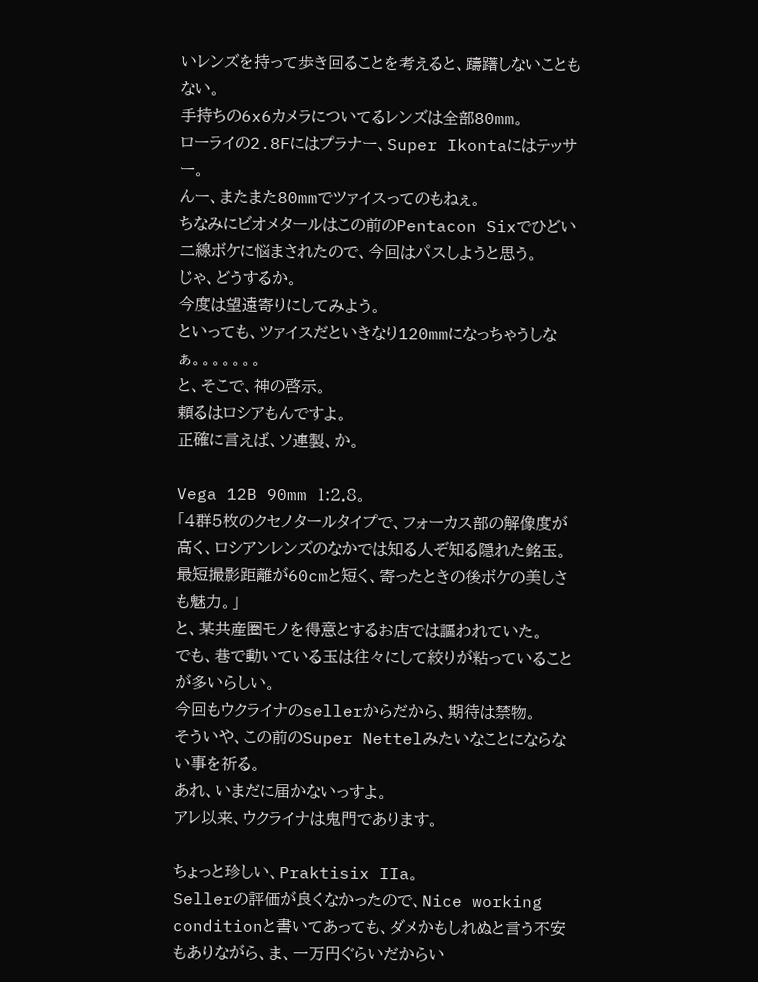いレンズを持って歩き回ることを考えると、躊躇しないこともない。
手持ちの6x6カメラについてるレンズは全部80mm。
ローライの2.8Fにはプラナー、Super Ikontaにはテッサー。
んー、またまた80mmでツァイスってのもねぇ。
ちなみにビオメタールはこの前のPentacon Sixでひどい二線ボケに悩まされたので、今回はパスしようと思う。
じゃ、どうするか。
今度は望遠寄りにしてみよう。
といっても、ツァイスだといきなり120mmになっちゃうしなぁ。。。。。。。
と、そこで、神の啓示。
頼るはロシアもんですよ。
正確に言えば、ソ連製、か。

Vega 12B 90mm 1:2.8。
「4群5枚のクセノタールタイプで、フォーカス部の解像度が高く、ロシアンレンズのなかでは知る人ぞ知る隠れた銘玉。最短撮影距離が60cmと短く、寄ったときの後ボケの美しさも魅力。」
と、某共産圏モノを得意とするお店では謳われていた。
でも、巷で動いている玉は往々にして絞りが粘っていることが多いらしい。
今回もウクライナのsellerからだから、期待は禁物。
そういや、この前のSuper Nettelみたいなことにならない事を祈る。
あれ、いまだに届かないっすよ。
アレ以来、ウクライナは鬼門であります。

ちょっと珍しい、Praktisix IIa。
Sellerの評価が良くなかったので、Nice working conditionと書いてあっても、ダメかもしれぬと言う不安もありながら、ま、一万円ぐらいだからい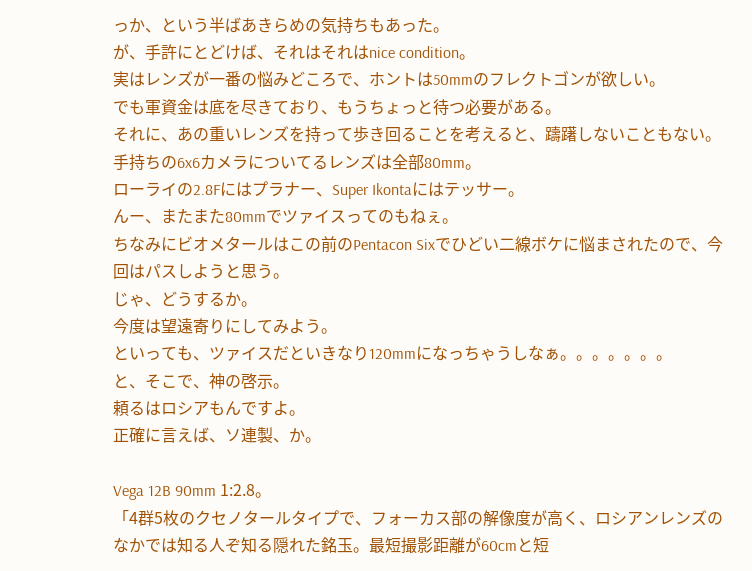っか、という半ばあきらめの気持ちもあった。
が、手許にとどけば、それはそれはnice condition。
実はレンズが一番の悩みどころで、ホントは50mmのフレクトゴンが欲しい。
でも軍資金は底を尽きており、もうちょっと待つ必要がある。
それに、あの重いレンズを持って歩き回ることを考えると、躊躇しないこともない。
手持ちの6x6カメラについてるレンズは全部80mm。
ローライの2.8Fにはプラナー、Super Ikontaにはテッサー。
んー、またまた80mmでツァイスってのもねぇ。
ちなみにビオメタールはこの前のPentacon Sixでひどい二線ボケに悩まされたので、今回はパスしようと思う。
じゃ、どうするか。
今度は望遠寄りにしてみよう。
といっても、ツァイスだといきなり120mmになっちゃうしなぁ。。。。。。。
と、そこで、神の啓示。
頼るはロシアもんですよ。
正確に言えば、ソ連製、か。

Vega 12B 90mm 1:2.8。
「4群5枚のクセノタールタイプで、フォーカス部の解像度が高く、ロシアンレンズのなかでは知る人ぞ知る隠れた銘玉。最短撮影距離が60cmと短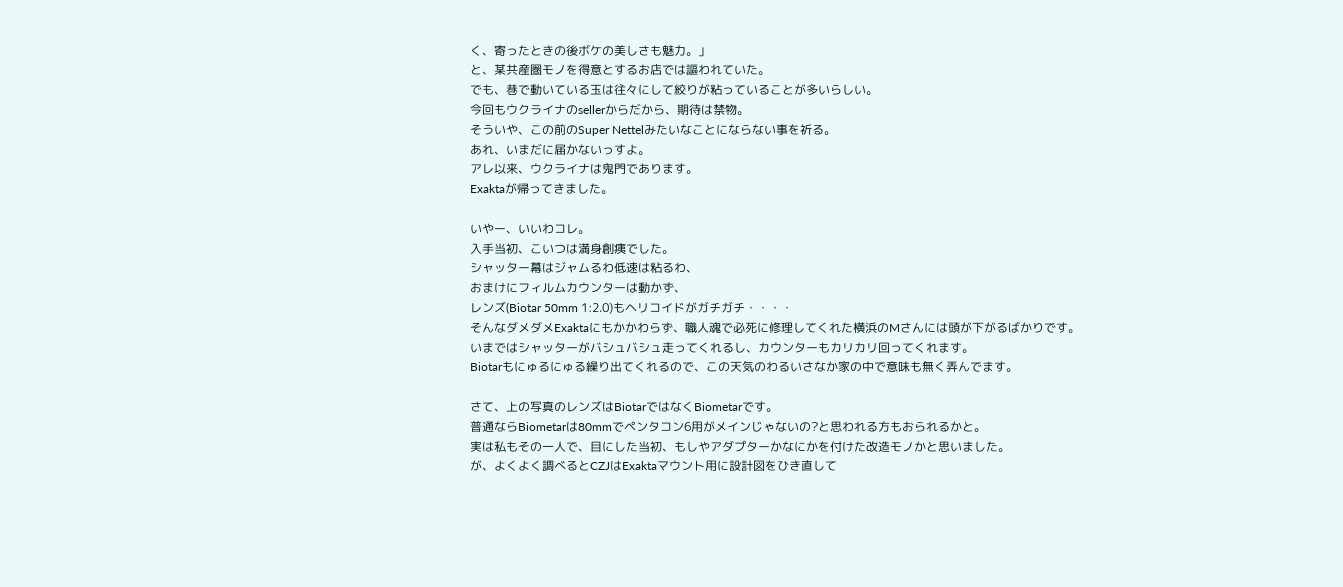く、寄ったときの後ボケの美しさも魅力。」
と、某共産圏モノを得意とするお店では謳われていた。
でも、巷で動いている玉は往々にして絞りが粘っていることが多いらしい。
今回もウクライナのsellerからだから、期待は禁物。
そういや、この前のSuper Nettelみたいなことにならない事を祈る。
あれ、いまだに届かないっすよ。
アレ以来、ウクライナは鬼門であります。
Exaktaが帰ってきました。

いやー、いいわコレ。
入手当初、こいつは満身創痍でした。
シャッター幕はジャムるわ低速は粘るわ、
おまけにフィルムカウンターは動かず、
レンズ(Biotar 50mm 1:2.0)もヘリコイドがガチガチ・・・・
そんなダメダメExaktaにもかかわらず、職人魂で必死に修理してくれた横浜のMさんには頭が下がるばかりです。
いまではシャッターがバシュバシュ走ってくれるし、カウンターもカリカリ回ってくれます。
Biotarもにゅるにゅる繰り出てくれるので、この天気のわるいさなか家の中で意味も無く弄んでます。

さて、上の写真のレンズはBiotarではなくBiometarです。
普通ならBiometarは80mmでペンタコン6用がメインじゃないの?と思われる方もおられるかと。
実は私もその一人で、目にした当初、もしやアダプターかなにかを付けた改造モノかと思いました。
が、よくよく調べるとCZJはExaktaマウント用に設計図をひき直して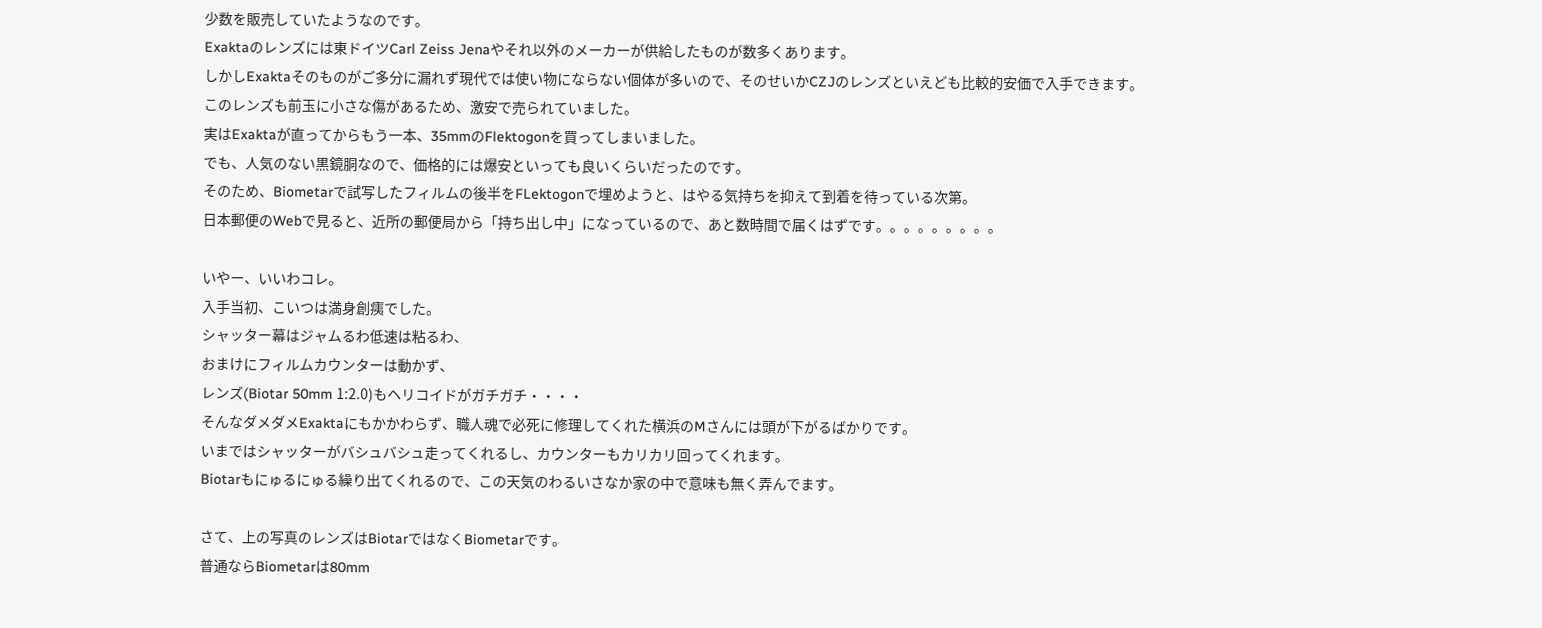少数を販売していたようなのです。
Exaktaのレンズには東ドイツCarl Zeiss Jenaやそれ以外のメーカーが供給したものが数多くあります。
しかしExaktaそのものがご多分に漏れず現代では使い物にならない個体が多いので、そのせいかCZJのレンズといえども比較的安価で入手できます。
このレンズも前玉に小さな傷があるため、激安で売られていました。
実はExaktaが直ってからもう一本、35mmのFlektogonを買ってしまいました。
でも、人気のない黒鏡胴なので、価格的には爆安といっても良いくらいだったのです。
そのため、Biometarで試写したフィルムの後半をFLektogonで埋めようと、はやる気持ちを抑えて到着を待っている次第。
日本郵便のWebで見ると、近所の郵便局から「持ち出し中」になっているので、あと数時間で届くはずです。。。。。。。。。

いやー、いいわコレ。
入手当初、こいつは満身創痍でした。
シャッター幕はジャムるわ低速は粘るわ、
おまけにフィルムカウンターは動かず、
レンズ(Biotar 50mm 1:2.0)もヘリコイドがガチガチ・・・・
そんなダメダメExaktaにもかかわらず、職人魂で必死に修理してくれた横浜のMさんには頭が下がるばかりです。
いまではシャッターがバシュバシュ走ってくれるし、カウンターもカリカリ回ってくれます。
Biotarもにゅるにゅる繰り出てくれるので、この天気のわるいさなか家の中で意味も無く弄んでます。

さて、上の写真のレンズはBiotarではなくBiometarです。
普通ならBiometarは80mm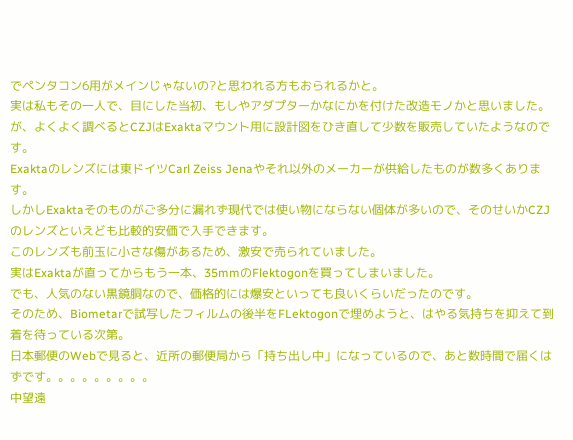でペンタコン6用がメインじゃないの?と思われる方もおられるかと。
実は私もその一人で、目にした当初、もしやアダプターかなにかを付けた改造モノかと思いました。
が、よくよく調べるとCZJはExaktaマウント用に設計図をひき直して少数を販売していたようなのです。
Exaktaのレンズには東ドイツCarl Zeiss Jenaやそれ以外のメーカーが供給したものが数多くあります。
しかしExaktaそのものがご多分に漏れず現代では使い物にならない個体が多いので、そのせいかCZJのレンズといえども比較的安価で入手できます。
このレンズも前玉に小さな傷があるため、激安で売られていました。
実はExaktaが直ってからもう一本、35mmのFlektogonを買ってしまいました。
でも、人気のない黒鏡胴なので、価格的には爆安といっても良いくらいだったのです。
そのため、Biometarで試写したフィルムの後半をFLektogonで埋めようと、はやる気持ちを抑えて到着を待っている次第。
日本郵便のWebで見ると、近所の郵便局から「持ち出し中」になっているので、あと数時間で届くはずです。。。。。。。。。
中望遠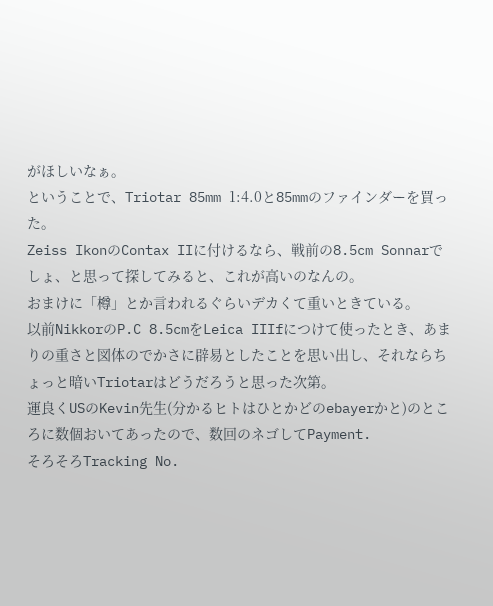がほしいなぁ。
ということで、Triotar 85mm 1:4.0と85mmのファインダーを買った。
Zeiss IkonのContax IIに付けるなら、戦前の8.5cm Sonnarでしょ、と思って探してみると、これが高いのなんの。
おまけに「樽」とか言われるぐらいデカくて重いときている。
以前NikkorのP.C 8.5cmをLeica IIIfにつけて使ったとき、あまりの重さと図体のでかさに辟易としたことを思い出し、それならちょっと暗いTriotarはどうだろうと思った次第。
運良くUSのKevin先生(分かるヒトはひとかどのebayerかと)のところに数個おいてあったので、数回のネゴしてPayment.
そろそろTracking No.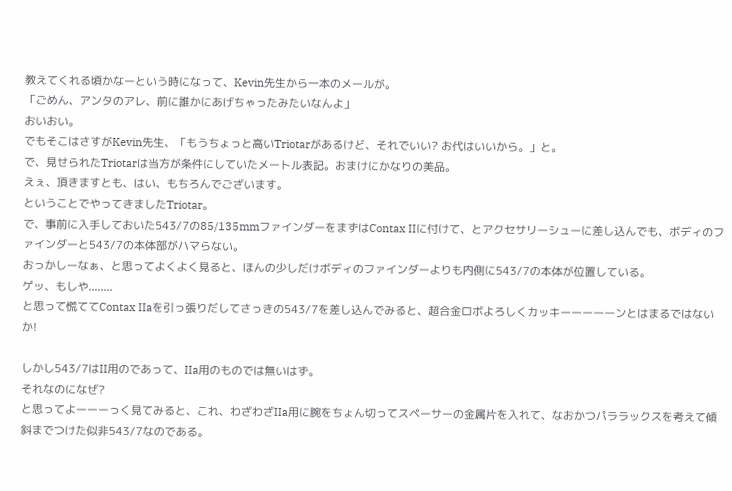教えてくれる頃かなーという時になって、Kevin先生から一本のメールが。
「ごめん、アンタのアレ、前に誰かにあげちゃったみたいなんよ」
おいおい。
でもそこはさすがKevin先生、「もうちょっと高いTriotarがあるけど、それでいい? お代はいいから。」と。
で、見せられたTriotarは当方が条件にしていたメートル表記。おまけにかなりの美品。
えぇ、頂きますとも、はい、もちろんでございます。
ということでやってきましたTriotar。
で、事前に入手しておいた543/7の85/135mmファインダーをまずはContax IIに付けて、とアクセサリーシューに差し込んでも、ボディのファインダーと543/7の本体部がハマらない。
おっかしーなぁ、と思ってよくよく見ると、ほんの少しだけボディのファインダーよりも内側に543/7の本体が位置している。
ゲッ、もしや........
と思って慌ててContax IIaを引っ張りだしてさっきの543/7を差し込んでみると、超合金ロボよろしくカッキーーーーーンとはまるではないか!

しかし543/7はII用のであって、IIa用のものでは無いはず。
それなのになぜ?
と思ってよーーーっく見てみると、これ、わざわざIIa用に腕をちょん切ってスペーサーの金属片を入れて、なおかつパララックスを考えて傾斜までつけた似非543/7なのである。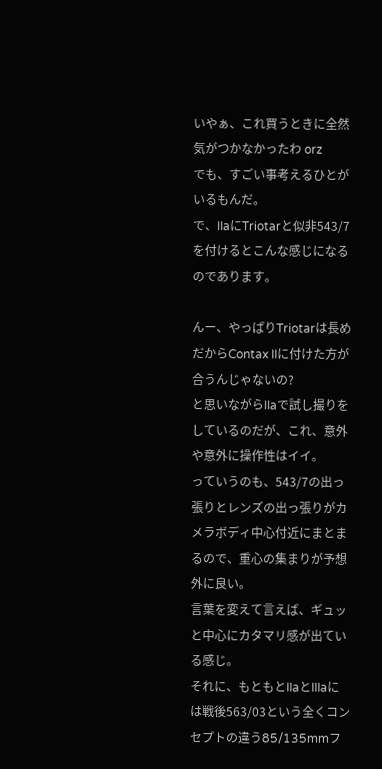いやぁ、これ買うときに全然気がつかなかったわ orz
でも、すごい事考えるひとがいるもんだ。
で、IIaにTriotarと似非543/7を付けるとこんな感じになるのであります。

んー、やっぱりTriotarは長めだからContax IIに付けた方が合うんじゃないの?
と思いながらIIaで試し撮りをしているのだが、これ、意外や意外に操作性はイイ。
っていうのも、543/7の出っ張りとレンズの出っ張りがカメラボディ中心付近にまとまるので、重心の集まりが予想外に良い。
言葉を変えて言えば、ギュッと中心にカタマリ感が出ている感じ。
それに、もともとIIaとIIIaには戦後563/03という全くコンセプトの違う85/135mmフ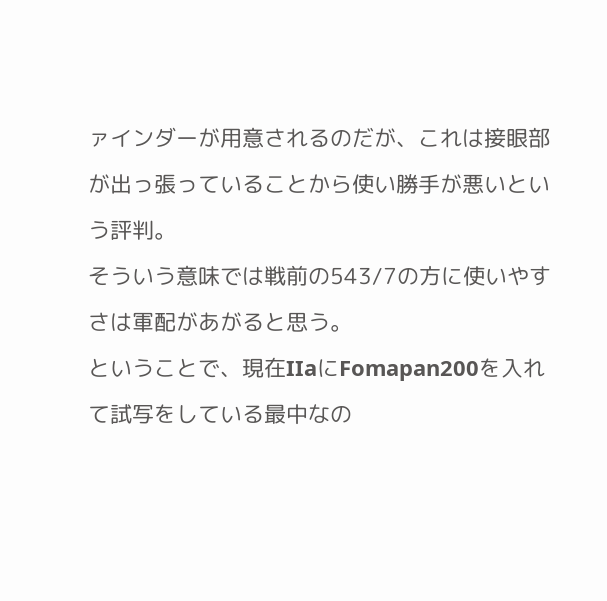ァインダーが用意されるのだが、これは接眼部が出っ張っていることから使い勝手が悪いという評判。
そういう意味では戦前の543/7の方に使いやすさは軍配があがると思う。
ということで、現在IIaにFomapan200を入れて試写をしている最中なの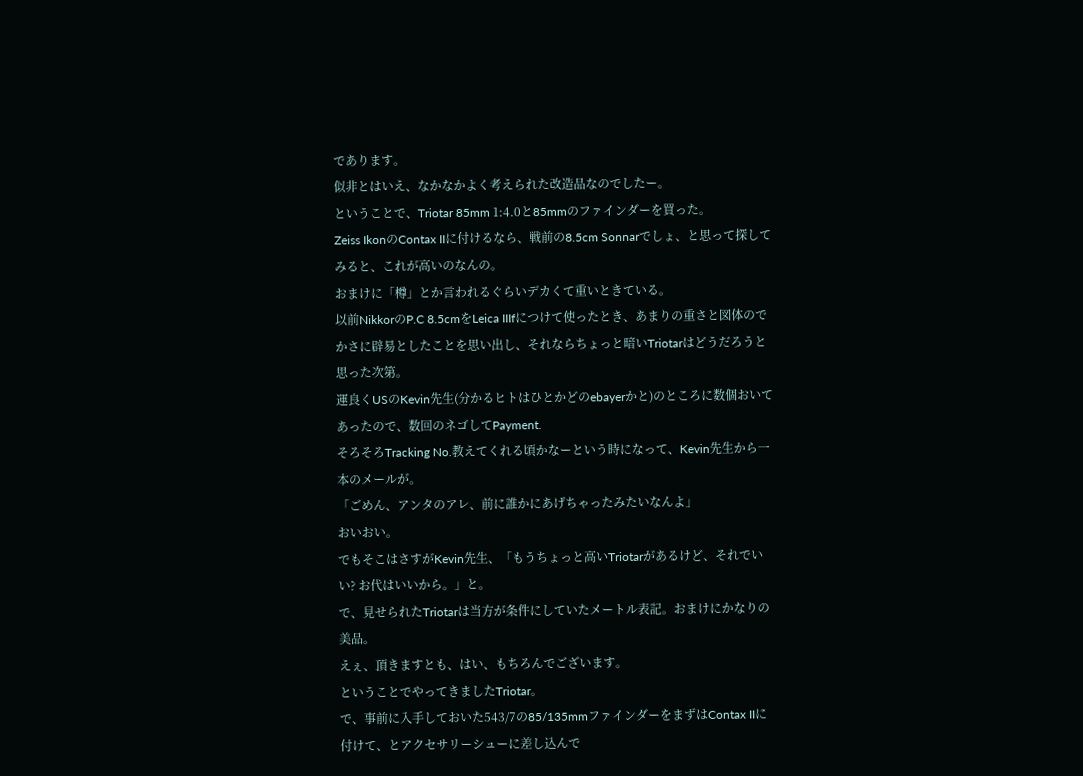であります。
似非とはいえ、なかなかよく考えられた改造品なのでしたー。
ということで、Triotar 85mm 1:4.0と85mmのファインダーを買った。
Zeiss IkonのContax IIに付けるなら、戦前の8.5cm Sonnarでしょ、と思って探してみると、これが高いのなんの。
おまけに「樽」とか言われるぐらいデカくて重いときている。
以前NikkorのP.C 8.5cmをLeica IIIfにつけて使ったとき、あまりの重さと図体のでかさに辟易としたことを思い出し、それならちょっと暗いTriotarはどうだろうと思った次第。
運良くUSのKevin先生(分かるヒトはひとかどのebayerかと)のところに数個おいてあったので、数回のネゴしてPayment.
そろそろTracking No.教えてくれる頃かなーという時になって、Kevin先生から一本のメールが。
「ごめん、アンタのアレ、前に誰かにあげちゃったみたいなんよ」
おいおい。
でもそこはさすがKevin先生、「もうちょっと高いTriotarがあるけど、それでいい? お代はいいから。」と。
で、見せられたTriotarは当方が条件にしていたメートル表記。おまけにかなりの美品。
えぇ、頂きますとも、はい、もちろんでございます。
ということでやってきましたTriotar。
で、事前に入手しておいた543/7の85/135mmファインダーをまずはContax IIに付けて、とアクセサリーシューに差し込んで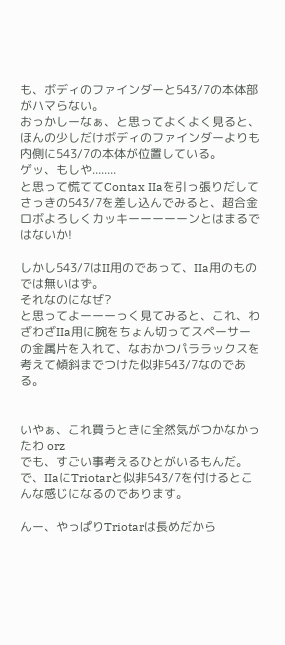も、ボディのファインダーと543/7の本体部がハマらない。
おっかしーなぁ、と思ってよくよく見ると、ほんの少しだけボディのファインダーよりも内側に543/7の本体が位置している。
ゲッ、もしや........
と思って慌ててContax IIaを引っ張りだしてさっきの543/7を差し込んでみると、超合金ロボよろしくカッキーーーーーンとはまるではないか!

しかし543/7はII用のであって、IIa用のものでは無いはず。
それなのになぜ?
と思ってよーーーっく見てみると、これ、わざわざIIa用に腕をちょん切ってスペーサーの金属片を入れて、なおかつパララックスを考えて傾斜までつけた似非543/7なのである。


いやぁ、これ買うときに全然気がつかなかったわ orz
でも、すごい事考えるひとがいるもんだ。
で、IIaにTriotarと似非543/7を付けるとこんな感じになるのであります。

んー、やっぱりTriotarは長めだから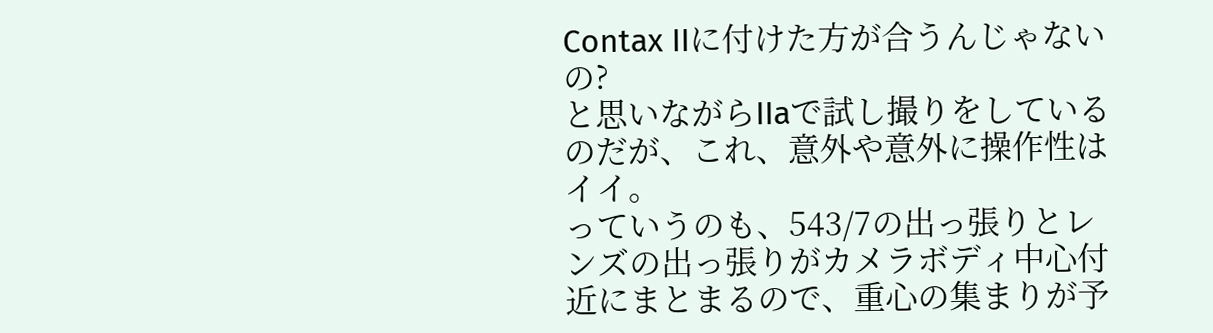Contax IIに付けた方が合うんじゃないの?
と思いながらIIaで試し撮りをしているのだが、これ、意外や意外に操作性はイイ。
っていうのも、543/7の出っ張りとレンズの出っ張りがカメラボディ中心付近にまとまるので、重心の集まりが予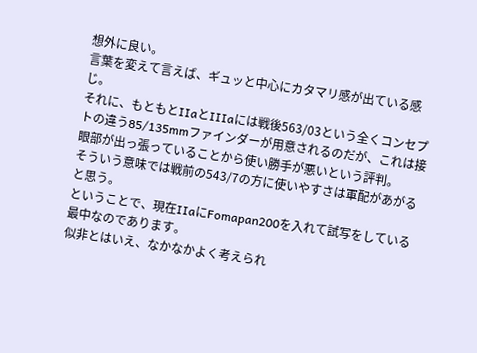想外に良い。
言葉を変えて言えば、ギュッと中心にカタマリ感が出ている感じ。
それに、もともとIIaとIIIaには戦後563/03という全くコンセプトの違う85/135mmファインダーが用意されるのだが、これは接眼部が出っ張っていることから使い勝手が悪いという評判。
そういう意味では戦前の543/7の方に使いやすさは軍配があがると思う。
ということで、現在IIaにFomapan200を入れて試写をしている最中なのであります。
似非とはいえ、なかなかよく考えられ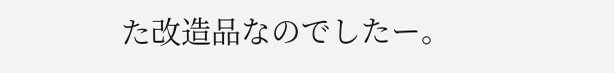た改造品なのでしたー。